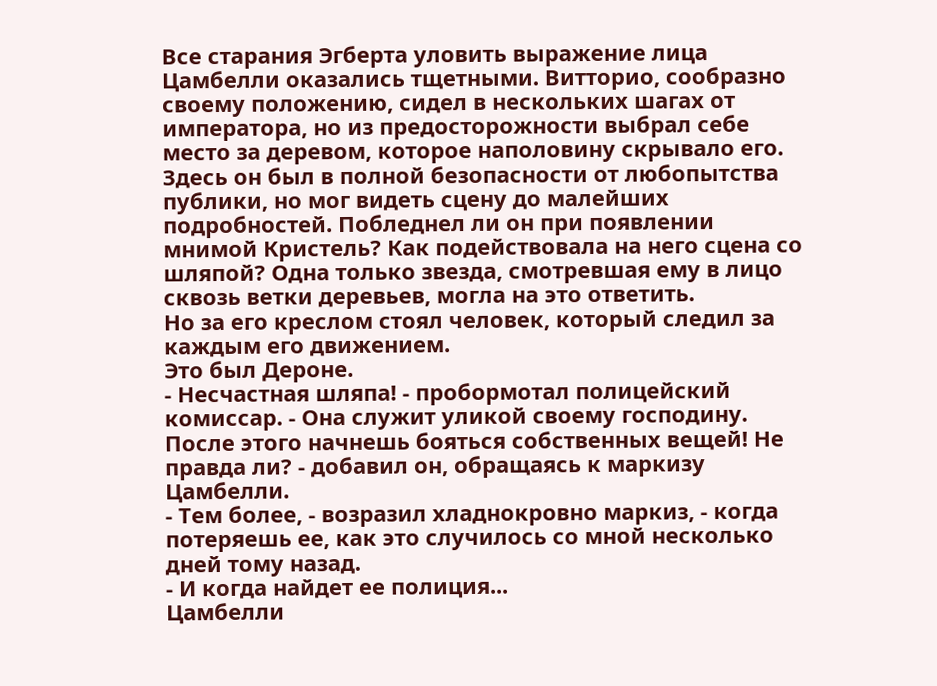Все старания Эгберта уловить выражение лица Цамбелли оказались тщетными. Витторио, сообразно своему положению, сидел в нескольких шагах от императора, но из предосторожности выбрал себе место за деревом, которое наполовину скрывало его. Здесь он был в полной безопасности от любопытства публики, но мог видеть сцену до малейших подробностей. Побледнел ли он при появлении мнимой Кристель? Как подействовала на него сцена со шляпой? Одна только звезда, смотревшая ему в лицо сквозь ветки деревьев, могла на это ответить.
Но за его креслом стоял человек, который следил за каждым его движением.
Это был Дероне.
- Несчастная шляпа! - пробормотал полицейский комиссар. - Она служит уликой своему господину. После этого начнешь бояться собственных вещей! Не правда ли? - добавил он, обращаясь к маркизу Цамбелли.
- Тем более, - возразил хладнокровно маркиз, - когда потеряешь ее, как это случилось со мной несколько дней тому назад.
- И когда найдет ее полиция...
Цамбелли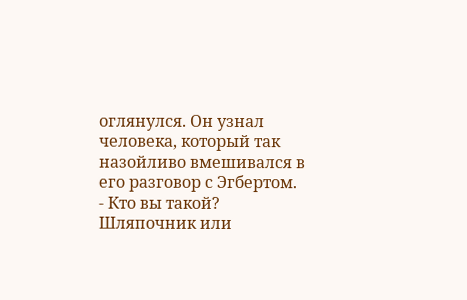оглянулся. Он узнал человека, который так назойливо вмешивался в его разговор с Эгбертом.
- Кто вы такой? Шляпочник или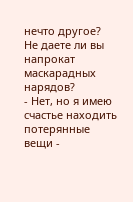нечто другое? Не даете ли вы напрокат маскарадных нарядов?
- Нет, но я имею счастье находить потерянные вещи -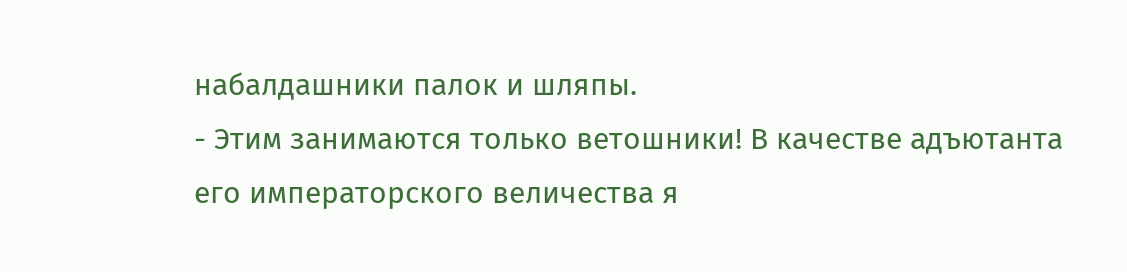набалдашники палок и шляпы.
- Этим занимаются только ветошники! В качестве адъютанта его императорского величества я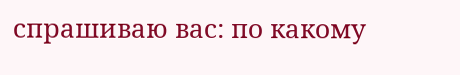спрашиваю вас: по какому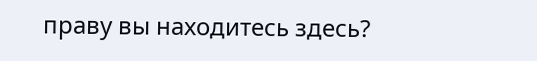праву вы находитесь здесь?